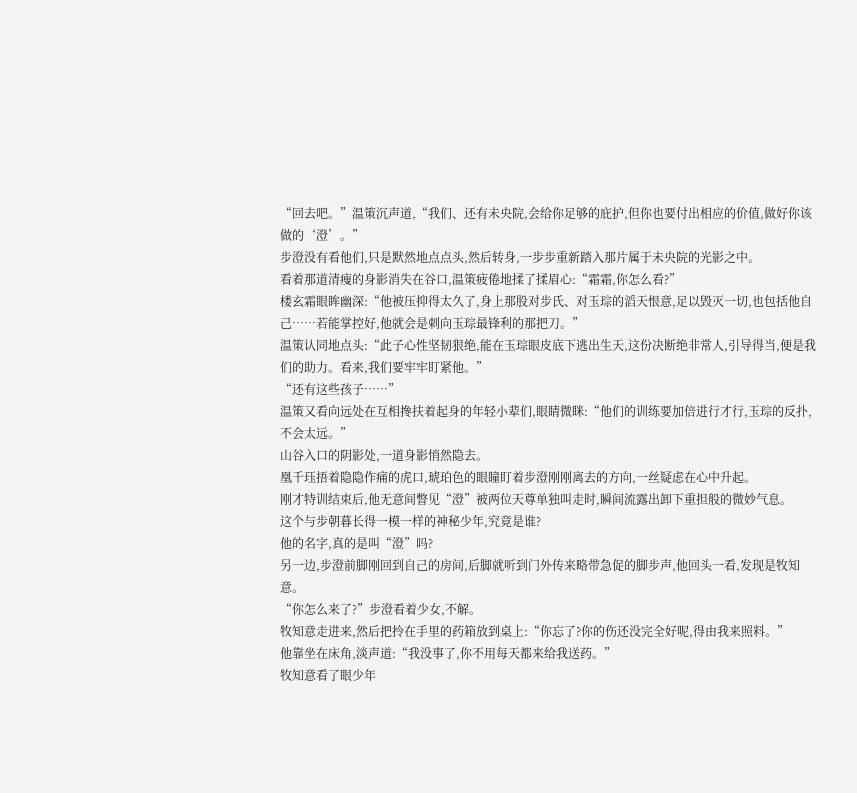“回去吧。”温策沉声道,“我们、还有未央院,会给你足够的庇护,但你也要付出相应的价值,做好你该做的‘澄’。”
步澄没有看他们,只是默然地点点头,然后转身,一步步重新踏入那片属于未央院的光影之中。
看着那道清瘦的身影消失在谷口,温策疲倦地揉了揉眉心:“霜霜,你怎么看?”
楼玄霜眼眸幽深:“他被压抑得太久了,身上那股对步氏、对玉琮的滔天恨意,足以毁灭一切,也包括他自己……若能掌控好,他就会是刺向玉琮最锋利的那把刀。”
温策认同地点头:“此子心性坚韧狠绝,能在玉琮眼皮底下逃出生天,这份决断绝非常人,引导得当,便是我们的助力。看来,我们要牢牢盯紧他。”
“还有这些孩子……”
温策又看向远处在互相搀扶着起身的年轻小辈们,眼睛微眯:“他们的训练要加倍进行才行,玉琮的反扑,不会太远。”
山谷入口的阴影处,一道身影悄然隐去。
凰千珏捂着隐隐作痛的虎口,琥珀色的眼瞳盯着步澄刚刚离去的方向,一丝疑虑在心中升起。
刚才特训结束后,他无意间瞥见“澄”被两位天尊单独叫走时,瞬间流露出卸下重担般的微妙气息。
这个与步朝暮长得一模一样的神秘少年,究竟是谁?
他的名字,真的是叫“澄”吗?
另一边,步澄前脚刚回到自己的房间,后脚就听到门外传来略带急促的脚步声,他回头一看,发现是牧知意。
“你怎么来了?”步澄看着少女,不解。
牧知意走进来,然后把拎在手里的药箱放到桌上:“你忘了?你的伤还没完全好呢,得由我来照料。”
他靠坐在床角,淡声道:“我没事了,你不用每天都来给我送药。”
牧知意看了眼少年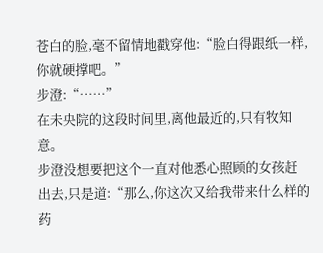苍白的脸,毫不留情地戳穿他:“脸白得跟纸一样,你就硬撑吧。”
步澄:“……”
在未央院的这段时间里,离他最近的,只有牧知意。
步澄没想要把这个一直对他悉心照顾的女孩赶出去,只是道:“那么,你这次又给我带来什么样的药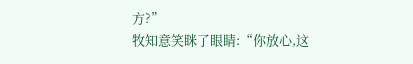方?”
牧知意笑眯了眼睛:“你放心,这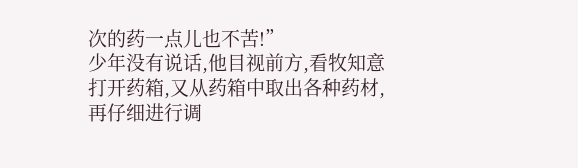次的药一点儿也不苦!”
少年没有说话,他目视前方,看牧知意打开药箱,又从药箱中取出各种药材,再仔细进行调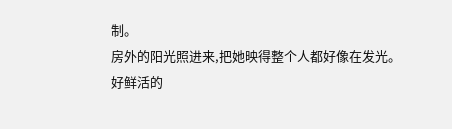制。
房外的阳光照进来,把她映得整个人都好像在发光。
好鲜活的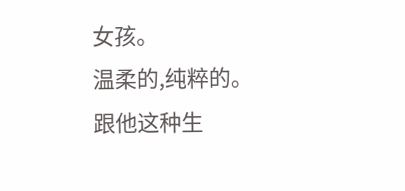女孩。
温柔的,纯粹的。
跟他这种生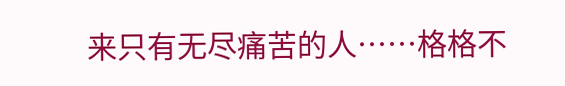来只有无尽痛苦的人……格格不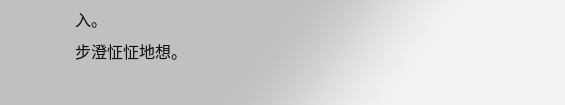入。
步澄怔怔地想。